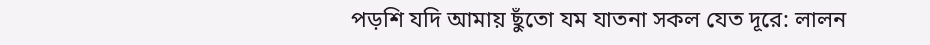পড়শি যদি আমায় ছুঁতো যম যাতনা সকল যেত দূরে: লালন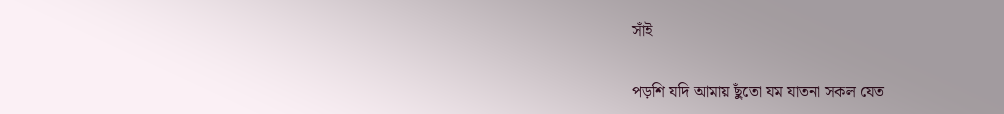সাঁই

পড়শি যদি আমায় ছুঁতো যম যাতনা সকল যেত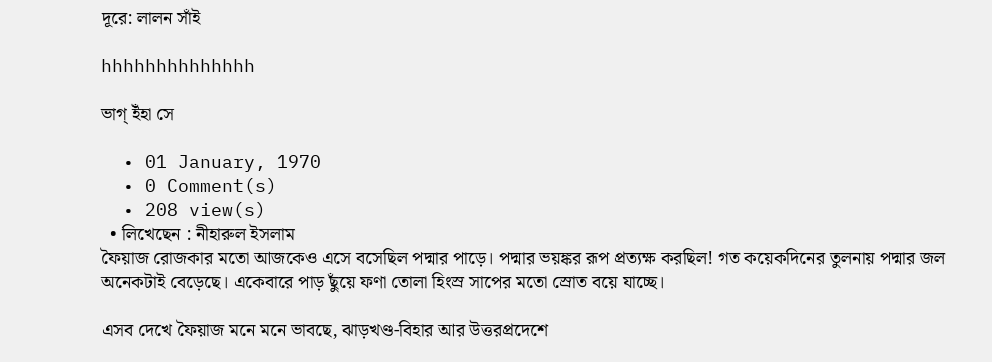দূরে: লালন সাঁই

hhhhhhhhhhhhhh

ভাগ্‌ ইঁহা সে

  • 01 January, 1970
  • 0 Comment(s)
  • 208 view(s)
  • লিখেছেন : নীহারুল ইসলাম
ফৈয়াজ রোজকার মতো আজকেও এসে বসেছিল পদ্মার পাড়ে। পদ্মার ভয়ঙ্কর রূপ প্রত্যক্ষ করছিল! গত কয়েকদিনের তুলনায় পদ্মার জল অনেকটাই বেড়েছে। একেবারে পাড় ছুঁয়ে ফণা তোলা হিংস্র সাপের মতো স্রোত বয়ে যাচ্ছে।

এসব দেখে ফৈয়াজ মনে মনে ভাবছে, ঝাড়খণ্ড-বিহার আর উত্তরপ্রদেশে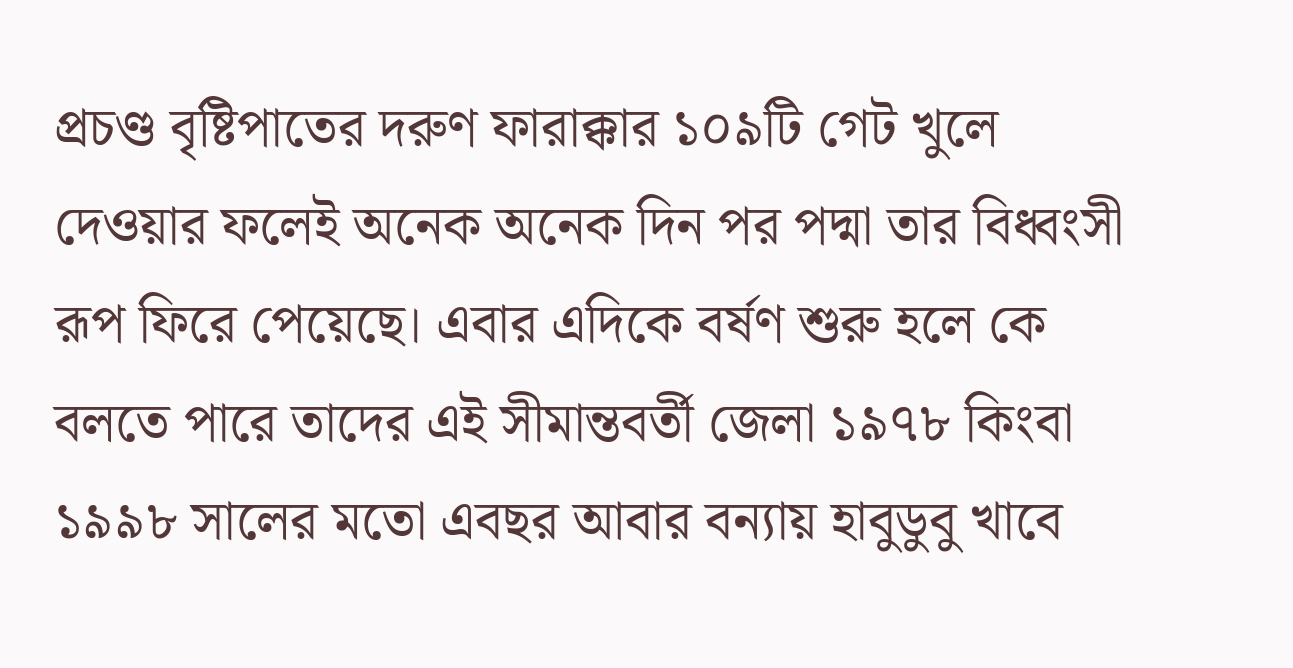প্রচণ্ড বৃষ্টিপাতের দরুণ ফারাক্কার ১০৯টি গেট খুলে দেওয়ার ফলেই অনেক অনেক দিন পর পদ্মা তার বিধ্বংসী রূপ ফিরে পেয়েছে। এবার এদিকে বর্ষণ শুরু হলে কে বলতে পারে তাদের এই সীমান্তবর্তী জেলা ১৯৭৮ কিংবা ১৯৯৮ সালের মতো এবছর আবার বন্যায় হাবুডুবু খাবে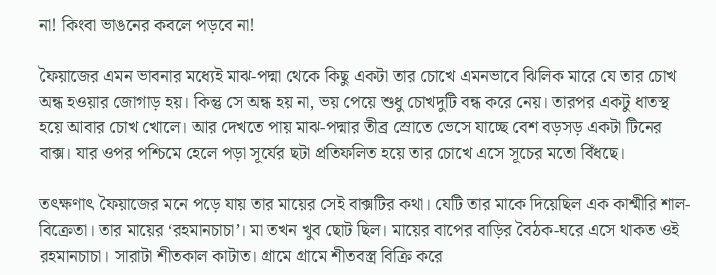না! কিংবা ভাঙনের কবলে পড়বে না!

ফৈয়াজের এমন ভাবনার মধ্যেই মাঝ-পদ্মা থেকে কিছু একটা তার চোখে এমনভাবে ঝিলিক মারে যে তার চোখ অন্ধ হওয়ার জোগাড় হয়। কিন্তু সে অন্ধ হয় না, ভয় পেয়ে শুধু চোখদুটি বন্ধ করে নেয়। তারপর একটু ধাতস্থ হয়ে আবার চোখ খোলে। আর দেখতে পায় মাঝ-পদ্মার তীব্র স্রোতে ভেসে যাচ্ছে বেশ বড়সড় একটা টিনের বাক্স। যার ওপর পশ্চিমে হেলে পড়া সূর্যের ছটা প্রতিফলিত হয়ে তার চোখে এসে সূচের মতো বিঁধছে।

তৎক্ষণাৎ ফৈয়াজের মনে পড়ে যায় তার মায়ের সেই বাক্সটির কথা। যেটি তার মাকে দিয়েছিল এক কাশ্মীরি শাল-বিক্রেতা। তার মায়ের ‘রহমানচাচা’। মা তখন খুব ছোট ছিল। মায়ের বাপের বাড়ির বৈঠক-ঘরে এসে থাকত ওই রহমানচাচা। সারাটা শীতকাল কাটাত। গ্রামে গ্রামে শীতবস্ত্র বিক্রি করে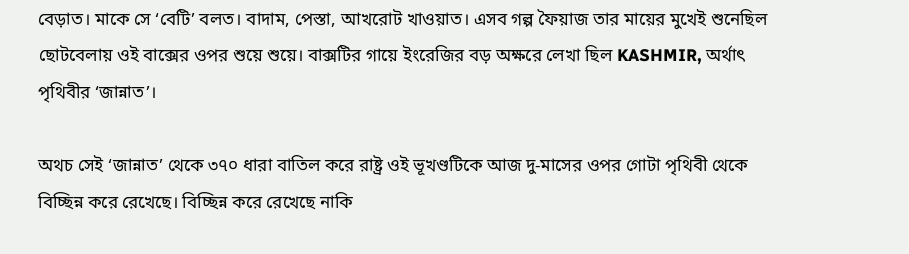বেড়াত। মাকে সে ‘বেটি’ বলত। বাদাম, পেস্তা, আখরোট খাওয়াত। এসব গল্প ফৈয়াজ তার মায়ের মুখেই শুনেছিল ছোটবেলায় ওই বাক্সের ওপর শুয়ে শুয়ে। বাক্সটির গায়ে ইংরেজির বড় অক্ষরে লেখা ছিল KASHMIR, অর্থাৎ পৃথিবীর ‘জান্নাত’।

অথচ সেই ‘জান্নাত’ থেকে ৩৭০ ধারা বাতিল করে রাষ্ট্র ওই ভূখণ্ডটিকে আজ দু-মাসের ওপর গোটা পৃথিবী থেকে বিচ্ছিন্ন করে রেখেছে। বিচ্ছিন্ন করে রেখেছে নাকি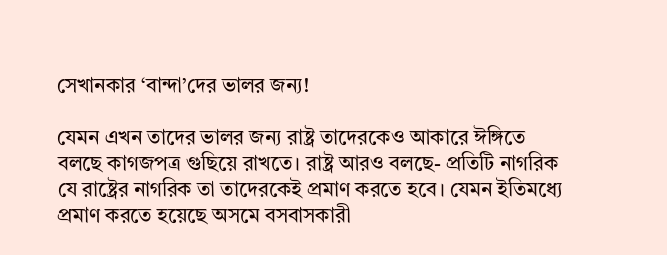সেখানকার ‘বান্দা’দের ভালর জন্য!

যেমন এখন তাদের ভালর জন্য রাষ্ট্র তাদেরকেও আকারে ঈঙ্গিতে বলছে কাগজপত্র গুছিয়ে রাখতে। রাষ্ট্র আরও বলছে- প্রতিটি নাগরিক যে রাষ্ট্রের নাগরিক তা তাদেরকেই প্রমাণ করতে হবে। যেমন ইতিমধ্যে প্রমাণ করতে হয়েছে অসমে বসবাসকারী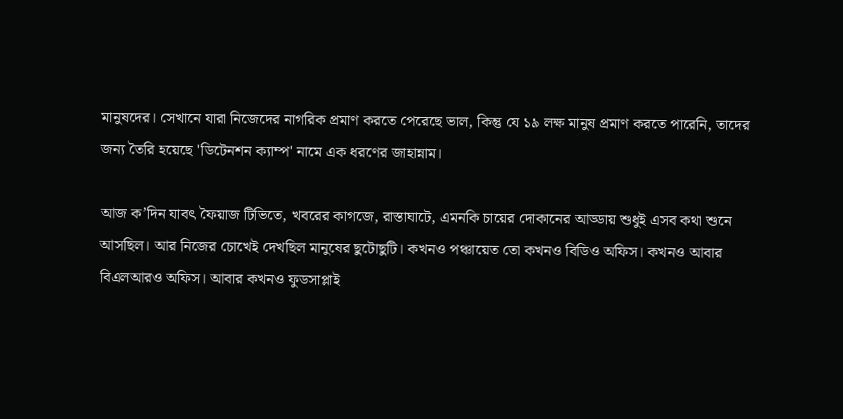মানুষদের। সেখানে যারা নিজেদের নাগরিক প্রমাণ করতে পেরেছে ভাল, কিন্তু যে ১৯ লক্ষ মানুষ প্রমাণ করতে পারেনি, তাদের জন্য তৈরি হয়েছে 'ডিটেনশন ক্যাম্প' নামে এক ধরণের জাহান্নাম।

আজ ক’দিন যাবৎ ফৈয়াজ টিভিতে, খবরের কাগজে, রাস্তাঘাটে, এমনকি চায়ের দোকানের আড্ডায় শুধুই এসব কথা শুনে আসছিল। আর নিজের চোখেই দেখছিল মানুষের ছুটোছুটি। কখনও পঞ্চায়েত তো কখনও বিডিও অফিস। কখনও আবার বিএলআরও অফিস। আবার কখনও ফুডসাপ্লাই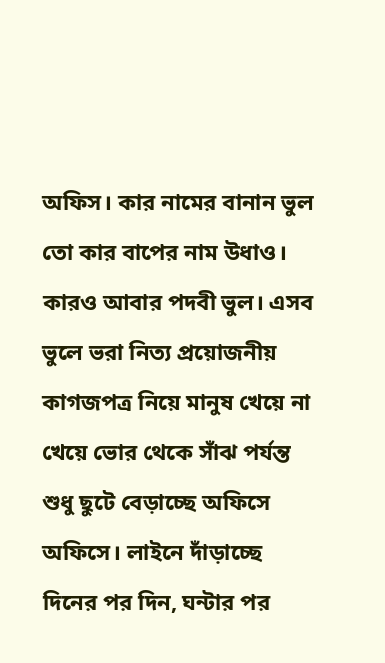অফিস। কার নামের বানান ভুল তো কার বাপের নাম উধাও। কারও আবার পদবী ভুল। এসব ভুলে ভরা নিত্য প্রয়োজনীয় কাগজপত্র নিয়ে মানুষ খেয়ে না খেয়ে ভোর থেকে সাঁঝ পর্যন্ত শুধু ছুটে বেড়াচ্ছে অফিসে অফিসে। লাইনে দাঁড়াচ্ছে দিনের পর দিন, ঘন্টার পর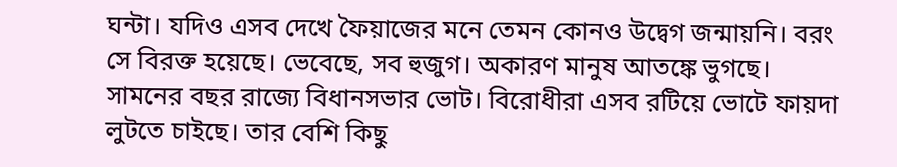ঘন্টা। যদিও এসব দেখে ফৈয়াজের মনে তেমন কোনও উদ্বেগ জন্মায়নি। বরং সে বিরক্ত হয়েছে। ভেবেছে, সব হুজুগ। অকারণ মানুষ আতঙ্কে ভুগছে। সামনের বছর রাজ্যে বিধানসভার ভোট। বিরোধীরা এসব রটিয়ে ভোটে ফায়দা লুটতে চাইছে। তার বেশি কিছু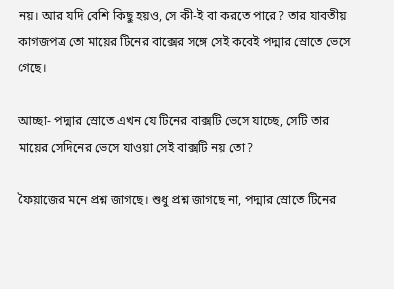নয়। আর যদি বেশি কিছু হয়ও, সে কী-ই বা করতে পারে? তার যাবতীয় কাগজপত্র তো মায়ের টিনের বাক্সের সঙ্গে সেই কবেই পদ্মার স্রোতে ভেসে গেছে।

আচ্ছা- পদ্মার স্রোতে এখন যে টিনের বাক্সটি ভেসে যাচ্ছে, সেটি তার মায়ের সেদিনের ভেসে যাওয়া সেই বাক্সটি নয় তো?

ফৈয়াজের মনে প্রশ্ন জাগছে। শুধু প্রশ্ন জাগছে না, পদ্মার স্রোতে টিনের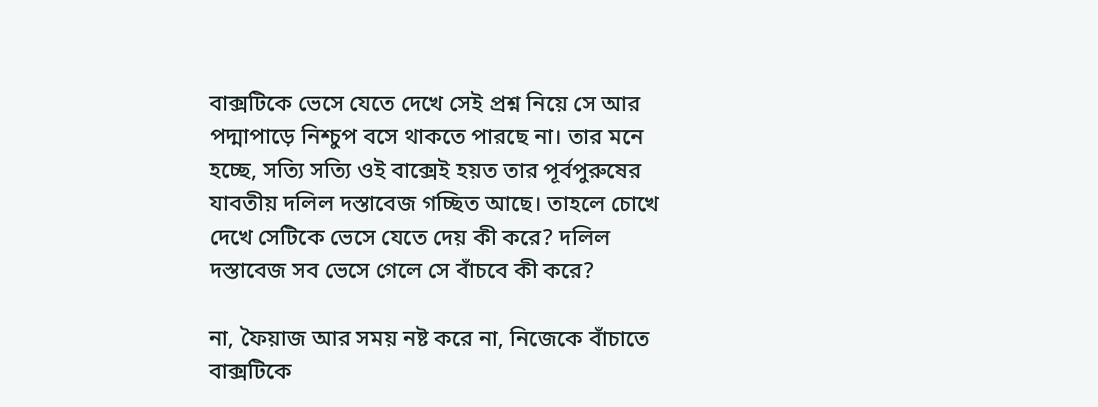বাক্সটিকে ভেসে যেতে দেখে সেই প্রশ্ন নিয়ে সে আর পদ্মাপাড়ে নিশ্চুপ বসে থাকতে পারছে না। তার মনে হচ্ছে, সত্যি সত্যি ওই বাক্সেই হয়ত তার পূর্বপুরুষের যাবতীয় দলিল দস্তাবেজ গচ্ছিত আছে। তাহলে চোখে দেখে সেটিকে ভেসে যেতে দেয় কী করে? দলিল দস্তাবেজ সব ভেসে গেলে সে বাঁচবে কী করে?

না, ফৈয়াজ আর সময় নষ্ট করে না, নিজেকে বাঁচাতে বাক্সটিকে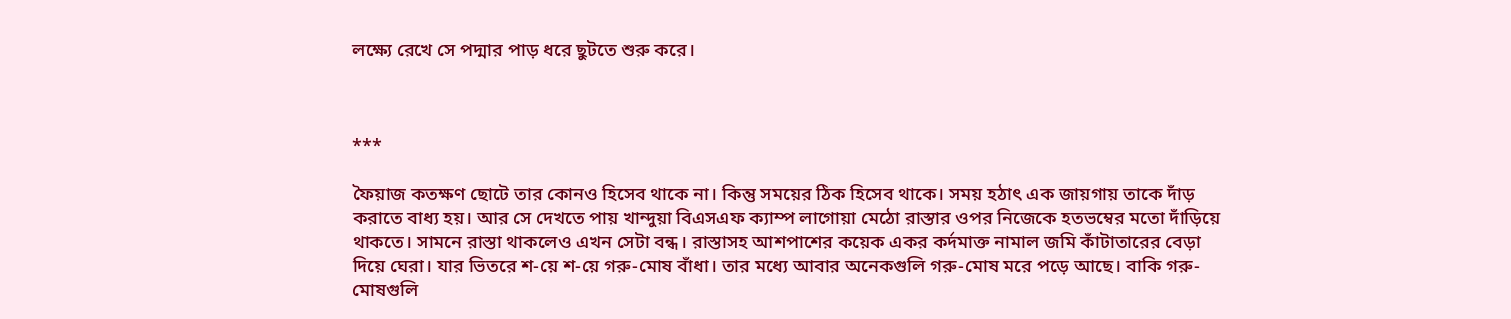লক্ষ্যে রেখে সে পদ্মার পাড় ধরে ছুটতে শুরু করে।



***

ফৈয়াজ কতক্ষণ ছোটে তার কোনও হিসেব থাকে না। কিন্তু সময়ের ঠিক হিসেব থাকে। সময় হঠাৎ এক জায়গায় তাকে দাঁড় করাতে বাধ্য হয়। আর সে দেখতে পায় খান্দুয়া বিএসএফ ক্যাম্প লাগোয়া মেঠো রাস্তার ওপর নিজেকে হতভম্বের মতো দাঁড়িয়ে থাকতে। সামনে রাস্তা থাকলেও এখন সেটা বন্ধ। রাস্তাসহ আশপাশের কয়েক একর কর্দমাক্ত নামাল জমি কাঁটাতারের বেড়া দিয়ে ঘেরা। যার ভিতরে শ-য়ে শ-য়ে গরু-মোষ বাঁধা। তার মধ্যে আবার অনেকগুলি গরু-মোষ মরে পড়ে আছে। বাকি গরু-মোষগুলি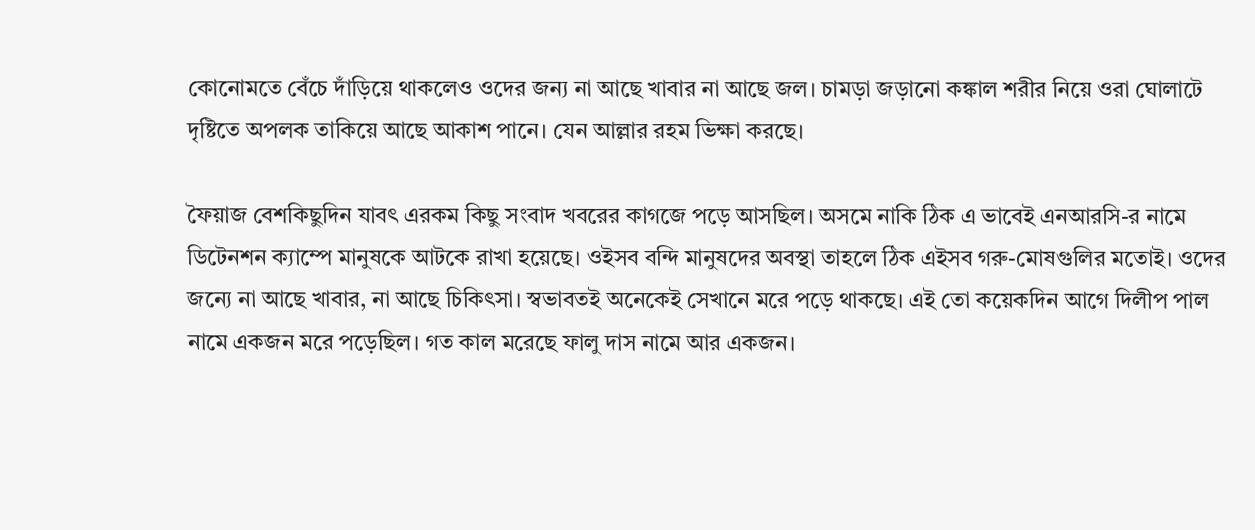কোনোমতে বেঁচে দাঁড়িয়ে থাকলেও ওদের জন্য না আছে খাবার না আছে জল। চামড়া জড়ানো কঙ্কাল শরীর নিয়ে ওরা ঘোলাটে দৃষ্টিতে অপলক তাকিয়ে আছে আকাশ পানে। যেন আল্লার রহম ভিক্ষা করছে।

ফৈয়াজ বেশকিছুদিন যাবৎ এরকম কিছু সংবাদ খবরের কাগজে পড়ে আসছিল। অসমে নাকি ঠিক এ ভাবেই এনআরসি-র নামে ডিটেনশন ক্যাম্পে মানুষকে আটকে রাখা হয়েছে। ওইসব বন্দি মানুষদের অবস্থা তাহলে ঠিক এইসব গরু-মোষগুলির মতোই। ওদের জন্যে না আছে খাবার, না আছে চিকিৎসা। স্বভাবতই অনেকেই সেখানে মরে পড়ে থাকছে। এই তো কয়েকদিন আগে দিলীপ পাল নামে একজন মরে পড়েছিল। গত কাল মরেছে ফালু দাস নামে আর একজন।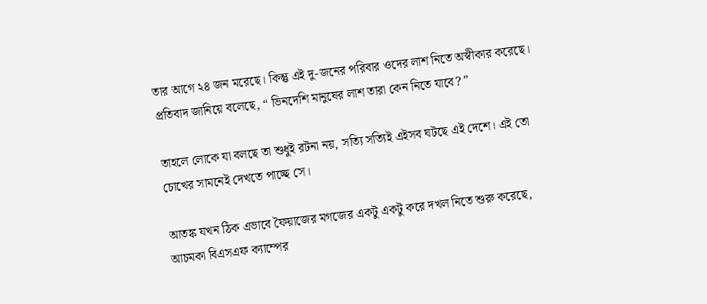তার আগে ২৪ জন মরেছে। কিন্তু এই দু-জনের পরিবার ওদের লাশ নিতে অস্বীকার করেছে। প্রতিবাদ জানিয়ে বলেছে, “ ভিনদেশি মানুষের লাশ তারা কেন নিতে যাবে? ”

তাহলে লোকে যা বলছে তা শুধুই রটনা নয়, সত্যি সত্যিই এইসব ঘটছে এই দেশে। এই তো চোখের সামনেই দেখতে পাচ্ছে সে।

আতঙ্ক যখন ঠিক এভাবে ফৈয়াজের মগজের একটু একটু করে দখল নিতে শুরু করেছে, আচমকা বিএসএফ ক্যাম্পের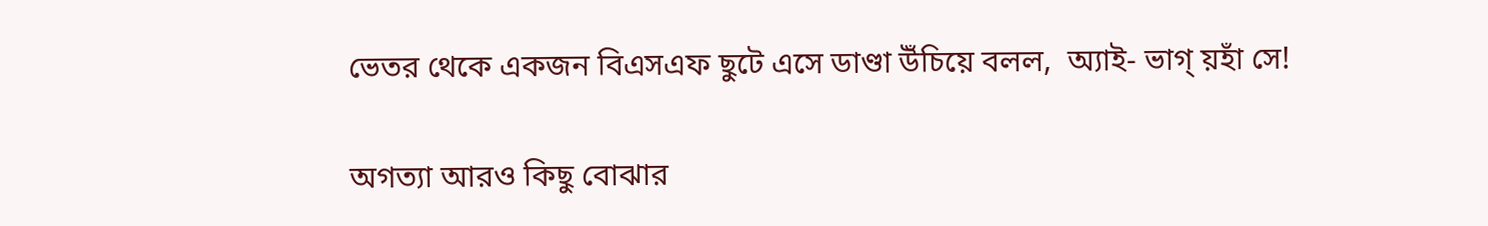ভেতর থেকে একজন বিএসএফ ছুটে এসে ডাণ্ডা উঁচিয়ে বলল,  অ্যাই- ভাগ্‌ য়হাঁ সে!

অগত্যা আরও কিছু বোঝার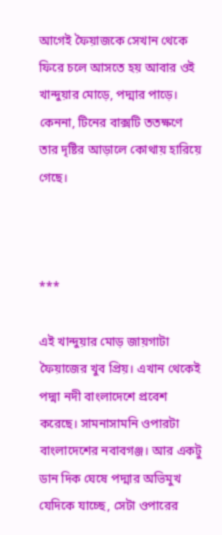আগেই ফৈয়াজকে সেখান থেকে ফিরে চলে আসতে হয় আবার ওই খান্দুয়ার মোড়ে, পদ্মার পাড়ে। কেননা, টিনের বাক্সটি ততক্ষণে তার দৃষ্টির আড়ালে কোথায় হারিয়ে গেছে।



***

এই খান্দুয়ার মোড় জায়গাটা ফৈয়াজের খুব প্রিয়। এখান থেকেই পদ্মা নদী বাংলাদেশে প্রবেশ করেছে। সামনাসামনি ওপারটা বাংলাদেশের নবাবগঞ্জ। আর একটু ডান দিক ঘেষে পদ্মার অভিমুখ যেদিকে যাচ্ছে, সেটা ওপারের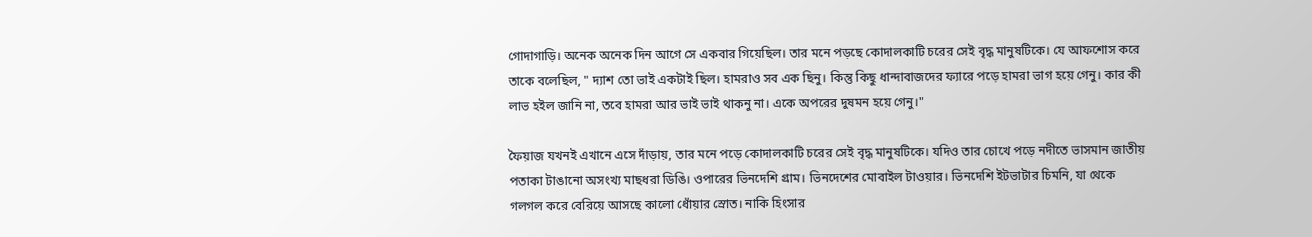গোদাগাড়ি। অনেক অনেক দিন আগে সে একবার গিয়েছিল। তার মনে পড়ছে কোদালকাটি চরের সেই বৃদ্ধ মানুষটিকে। যে আফশোস করে তাকে বলেছিল, " দ্যাশ তো ভাই একটাই ছিল। হামরাও সব এক ছিনু। কিন্তু কিছু ধান্দাবাজদের ফ্যারে পড়ে হামরা ভাগ হয়ে গেনু। কার কী লাভ হইল জানি না, তবে হামরা আর ভাই ভাই থাকনু না। একে অপরের দুষমন হয়ে গেনু।"

ফৈয়াজ যখনই এখানে এসে দাঁড়ায়, তার মনে পড়ে কোদালকাটি চরের সেই বৃদ্ধ মানুষটিকে। যদিও তার চোখে পড়ে নদীতে ভাসমান জাতীয় পতাকা টাঙানো অসংখ্য মাছধরা ডিঙি। ওপারের ভিনদেশি গ্রাম। ভিনদেশের মোবাইল টাওয়ার। ভিনদেশি ইটভাটার চিমনি, যা থেকে গলগল করে বেরিয়ে আসছে কালো ধোঁয়ার স্রোত। নাকি হিংসার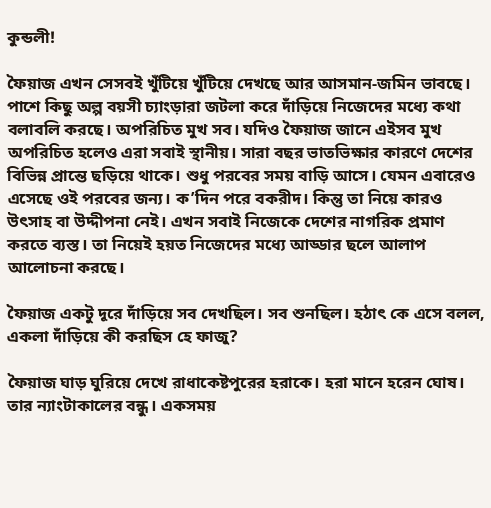কুন্ডলী!

ফৈয়াজ এখন সেসবই খুঁটিয়ে খুঁটিয়ে দেখছে আর আসমান-জমিন ভাবছে। পাশে কিছু অল্প বয়সী চ্যাংড়ারা জটলা করে দাঁড়িয়ে নিজেদের মধ্যে কথা বলাবলি করছে। অপরিচিত মুখ সব। যদিও ফৈয়াজ জানে এইসব মুখ অপরিচিত হলেও এরা সবাই স্থানীয়। সারা বছর ভাতভিক্ষার কারণে দেশের বিভিন্ন প্রান্তে ছড়িয়ে থাকে। শুধু পরবের সময় বাড়ি আসে। যেমন এবারেও এসেছে ওই পরবের জন্য। ক’দিন পরে বকরীদ। কিন্তু তা নিয়ে কারও উৎসাহ বা উদ্দীপনা নেই। এখন সবাই নিজেকে দেশের নাগরিক প্রমাণ করতে ব্যস্ত। তা নিয়েই হয়ত নিজেদের মধ্যে আড্ডার ছলে আলাপ আলোচনা করছে।

ফৈয়াজ একটু দূরে দাঁড়িয়ে সব দেখছিল। সব শুনছিল। হঠাৎ কে এসে বলল, একলা দাঁড়িয়ে কী করছিস হে ফাজু?

ফৈয়াজ ঘাড় ঘুরিয়ে দেখে রাধাকেষ্টপুরের হরাকে। হরা মানে হরেন ঘোষ। তার ন্যাংটাকালের বন্ধু। একসময়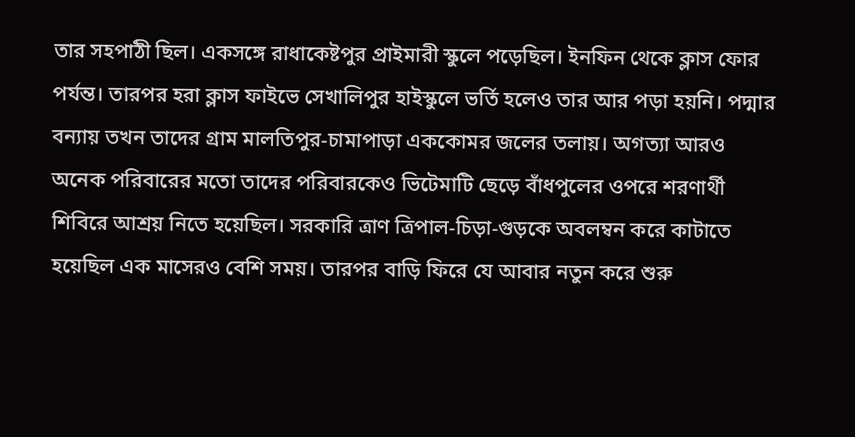তার সহপাঠী ছিল। একসঙ্গে রাধাকেষ্টপুর প্রাইমারী স্কুলে পড়েছিল। ইনফিন থেকে ক্লাস ফোর পর্যন্ত। তারপর হরা ক্লাস ফাইভে সেখালিপুর হাইস্কুলে ভর্তি হলেও তার আর পড়া হয়নি। পদ্মার বন্যায় তখন তাদের গ্রাম মালতিপুর-চামাপাড়া এককোমর জলের তলায়। অগত্যা আরও অনেক পরিবারের মতো তাদের পরিবারকেও ভিটেমাটি ছেড়ে বাঁধপুলের ওপরে শরণার্থী শিবিরে আশ্রয় নিতে হয়েছিল। সরকারি ত্রাণ ত্রিপাল-চিড়া-গুড়কে অবলম্বন করে কাটাতে হয়েছিল এক মাসেরও বেশি সময়। তারপর বাড়ি ফিরে যে আবার নতুন করে শুরু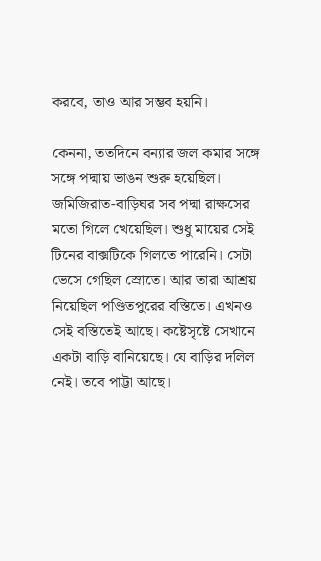করবে, তাও আর সম্ভব হয়নি।

কেননা, ততদিনে বন্যার জল কমার সঙ্গে সঙ্গে পদ্মায় ভাঙন শুরু হয়েছিল। জমিজিরাত-বাড়িঘর সব পদ্মা রাক্ষসের মতো গিলে খেয়েছিল। শুধু মায়ের সেই টিনের বাক্সটিকে গিলতে পারেনি। সেটা ভেসে গেছিল স্রোতে। আর তারা আশ্রয় নিয়েছিল পণ্ডিতপুরের বস্তিতে। এখনও সেই বস্তিতেই আছে। কষ্টেসৃষ্টে সেখানে একটা বাড়ি বানিয়েছে। যে বাড়ির দলিল নেই। তবে পাট্টা আছে।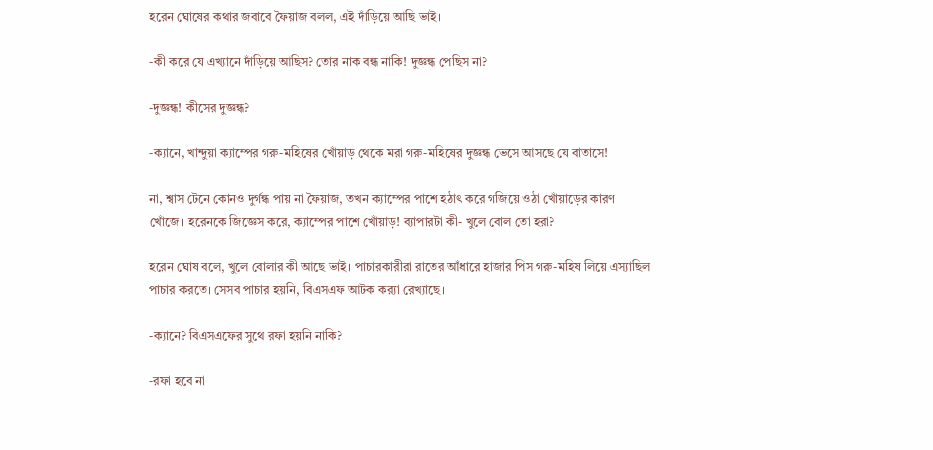হরেন ঘোষের কথার জবাবে ফৈয়াজ বলল, এই দাঁড়িয়ে আছি ভাই।

-কী করে যে এখ্যানে দাঁড়িয়ে আছিস? তোর নাক বন্ধ নাকি! দুজ্ঞন্ধ পেছিস না?

-দুজ্ঞন্ধ! কীসের দুজ্ঞন্ধ?

-ক্যানে, খান্দুয়া ক্যাম্পের গরু-মহিষের খোঁয়াড় থেকে মরা গরু-মহিষের দুজ্ঞন্ধ ভেসে আসছে যে বাতাসে!

না, শ্বাস টেনে কোনও দুর্গন্ধ পায় না ফৈয়াজ, তখন ক্যাম্পের পাশে হঠাৎ করে গজিয়ে ওঠা খোঁয়াড়ের কারণ খোঁজে। হরেনকে জিজ্ঞেস করে, ক্যাম্পের পাশে খোঁয়াড়! ব্যাপারটা কী- খুলে বোল তো হরা?

হরেন ঘোষ বলে, খুলে বোলার কী আছে ভাই। পাচারকারীরা রাতের আঁধারে হাজার পিস গরু-মহিষ লিয়ে এস্যাছিল পাচার করতে। সেসব পাচার হয়নি, বিএসএফ আটক কর‍্যা রেখ্যাছে।

-ক্যানে? বিএসএফের সুথে রফা হয়নি নাকি?

-রফা হবে না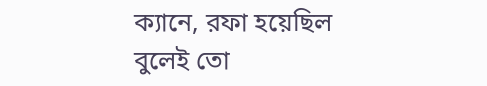ক্যানে, রফা হয়েছিল বুলেই তো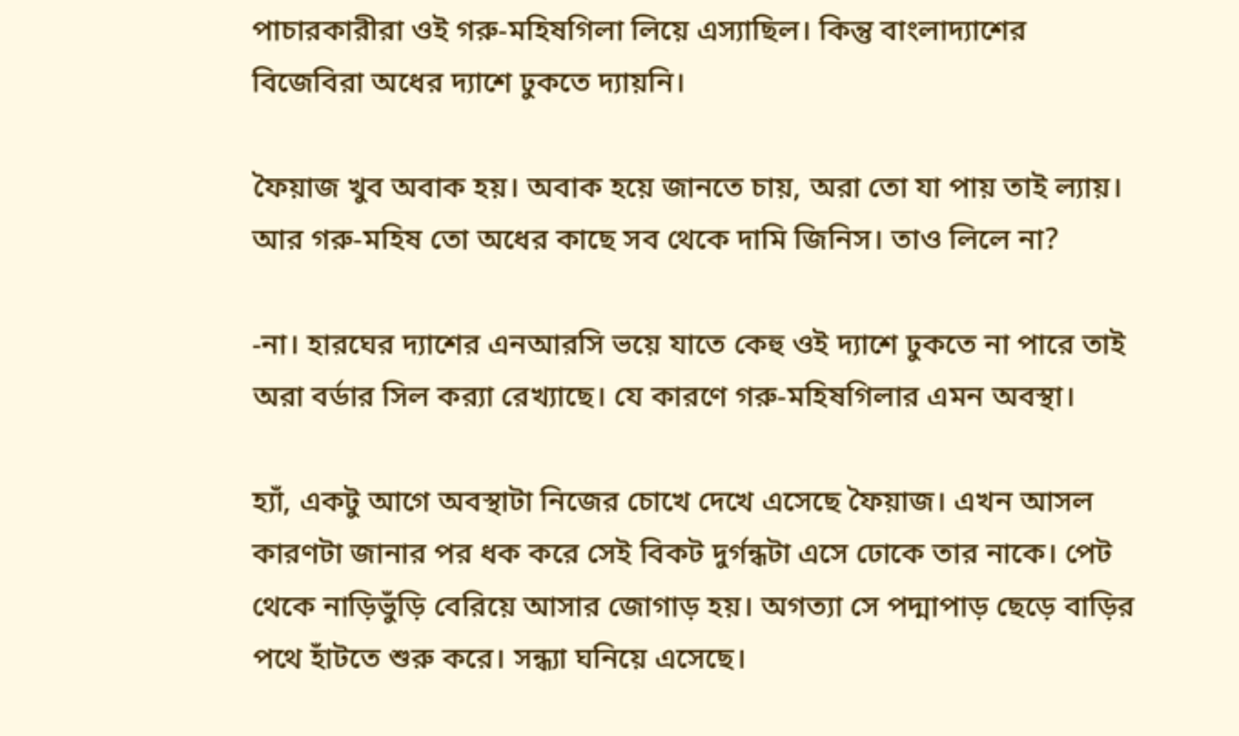পাচারকারীরা ওই গরু-মহিষগিলা লিয়ে এস্যাছিল। কিন্তু বাংলাদ্যাশের বিজেবিরা অধের দ্যাশে ঢুকতে দ্যায়নি।

ফৈয়াজ খুব অবাক হয়। অবাক হয়ে জানতে চায়, অরা তো যা পায় তাই ল্যায়। আর গরু-মহিষ তো অধের কাছে সব থেকে দামি জিনিস। তাও লিলে না?

-না। হারঘের দ্যাশের এনআরসি ভয়ে যাতে কেহু ওই দ্যাশে ঢুকতে না পারে তাই অরা বর্ডার সিল কর‍্যা রেখ্যাছে। যে কারণে গরু-মহিষগিলার এমন অবস্থা।

হ্যাঁ, একটু আগে অবস্থাটা নিজের চোখে দেখে এসেছে ফৈয়াজ। এখন আসল কারণটা জানার পর ধক করে সেই বিকট দুর্গন্ধটা এসে ঢোকে তার নাকে। পেট থেকে নাড়িভুঁড়ি বেরিয়ে আসার জোগাড় হয়। অগত্যা সে পদ্মাপাড় ছেড়ে বাড়ির পথে হাঁটতে শুরু করে। সন্ধ্যা ঘনিয়ে এসেছে।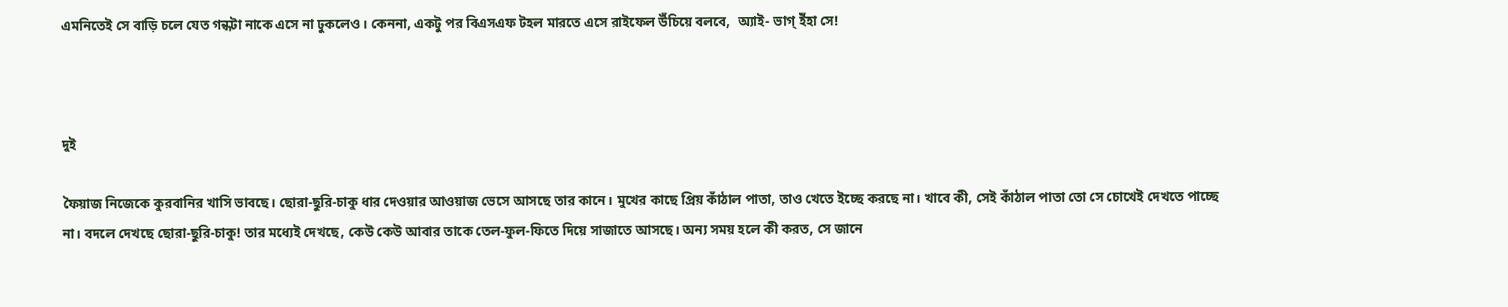এমনিতেই সে বাড়ি চলে যেত গন্ধটা নাকে এসে না ঢুকলেও। কেননা, একটু পর বিএসএফ টহল মারতে এসে রাইফেল উঁচিয়ে বলবে,  অ্যাই- ভাগ্‌ ইঁহা সে!



দুই

ফৈয়াজ নিজেকে কুরবানির খাসি ভাবছে। ছোরা-ছুরি-চাকু ধার দেওয়ার আওয়াজ ভেসে আসছে তার কানে। মুখের কাছে প্রিয় কাঁঠাল পাতা, তাও খেতে ইচ্ছে করছে না। খাবে কী, সেই কাঁঠাল পাতা তো সে চোখেই দেখতে পাচ্ছে না। বদলে দেখছে ছোরা-ছুরি-চাকু! তার মধ্যেই দেখছে, কেউ কেউ আবার তাকে তেল-ফুল-ফিতে দিয়ে সাজাতে আসছে। অন্য সময় হলে কী করত, সে জানে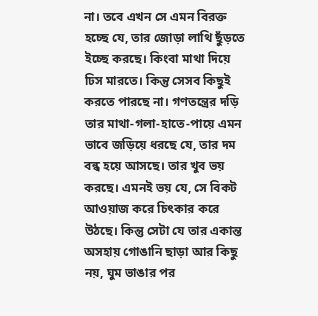না। তবে এখন সে এমন বিরক্ত হচ্ছে যে, তার জোড়া লাথি ছুঁড়তে ইচ্ছে করছে। কিংবা মাথা দিয়ে ঢিস মারতে। কিন্তু সেসব কিছুই করতে পারছে না। গণতন্ত্রের দড়ি তার মাথা-গলা-হাতে-পায়ে এমন ভাবে জড়িয়ে ধরছে যে, তার দম বন্ধ হয়ে আসছে। তার খুব ভয় করছে। এমনই ভয় যে, সে বিকট আওয়াজ করে চিৎকার করে উঠছে। কিন্তু সেটা যে তার একান্ত অসহায় গোঙানি ছাড়া আর কিছু নয়, ঘুম ভাঙার পর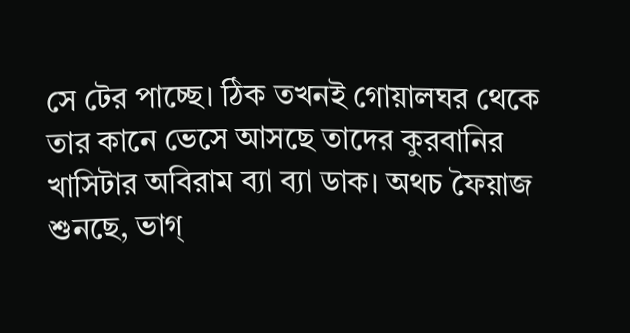সে টের পাচ্ছে। ঠিক তখনই গোয়ালঘর থেকে তার কানে ভেসে আসছে তাদের কুরবানির খাসিটার অবিরাম ব্যা ব্যা ডাক। অথচ ফৈয়াজ শুনছে, ভাগ্‌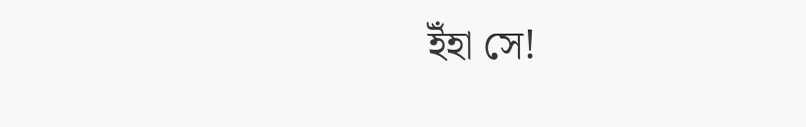ইঁহা সে!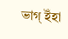ভাগ্‌ ইঁহা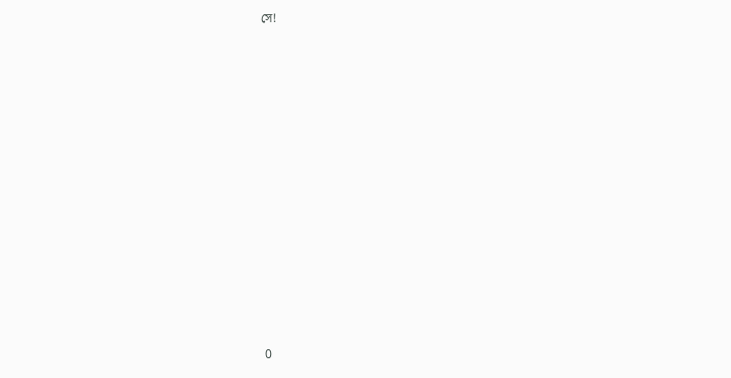সে!













0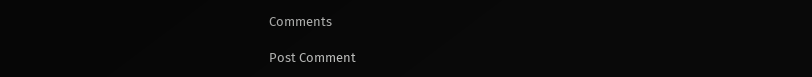Comments

Post Comment